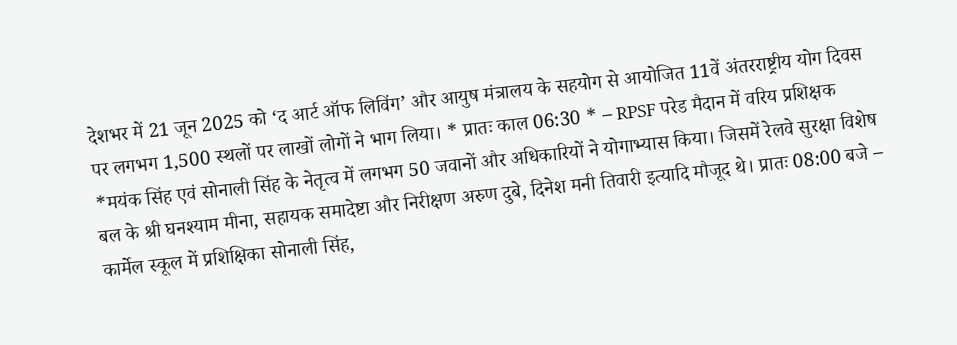देशभर में 21 जून 2025 को ‘द आर्ट ऑफ लिविंग’ और आयुष मंत्रालय के सहयोग से आयोजित 11वें अंतरराष्ट्रीय योग दिवस पर लगभग 1,500 स्थलों पर लाखों लोगों ने भाग लिया। * प्रातः काल 06:30 * – RPSF परेड मैदान में वरिय प्रशिक्षक *मयंक सिंह एवं सोनाली सिंह के नेतृत्व में लगभग 50 जवानों और अधिकारियों ने योगाभ्यास किया। जिसमें रेलवे सुरक्षा विशेष बल के श्री घनश्याम मीना, सहायक समादेष्टा और निरीक्षण अरुण दुबे, दिनेश मनी तिवारी इत्यादि मौजूद थे। प्रातः 08:00 बजे – कार्मेल स्कूल में प्रशिक्षिका सोनाली सिंह,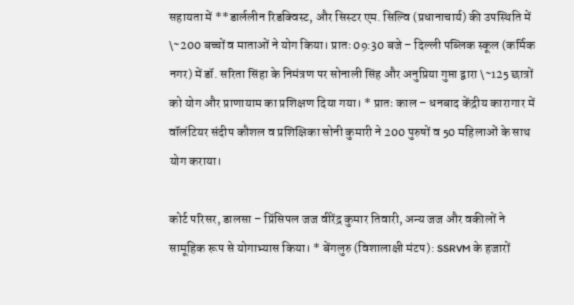सहायता में **डार्ललीन रिडक्विस्ट, और सिस्टर एम. सिल्वि (प्रधानाचार्य) की उपस्थिति में \~200 बच्चों व माताओं ने योग किया। प्रातः 09:30 बजे – दिल्ली पब्लिक स्कूल (कर्मिक नगर) में डॉ. सरिता सिंहा के निमंत्रण पर सोनाली सिंह और अनुप्रिया गुप्ता द्वारा \~125 छात्रों को योग और प्राणायाम का प्रशिक्षण दिया गया। * प्रातः काल – धनबाद केंद्रीय कारागार में वॉलंटियर संदीप कौशल व प्रशिक्षिका सोनी कुमारी ने 200 पुरुषों व 50 महिलाओं के साथ योग कराया।

कोर्ट परिसर, डालसा – प्रिंसिपल जज वीरेंद्र कुमार तिवारी, अन्य जज और वकीलों ने सामूहिक रूप से योगाभ्यास किया। * बेंगलुरु (विशालाक्षी मंटप): SSRVM के हजारों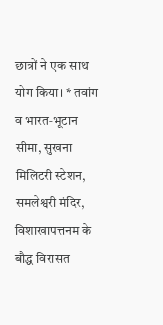छात्रों ने एक साथ योग किया। * तवांग व भारत‑भूटान सीमा, सुखना मिलिटरी स्टेशन, समलेश्वरी मंदिर, विशाखापत्तनम के बौद्ध विरासत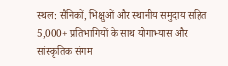स्थल: सैनिकों, भिक्षुओं और स्थानीय समुदाय सहित 5,000+ प्रतिभागियों के साथ योगाभ्यास और सांस्कृतिक संगम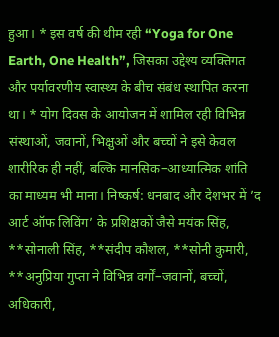हुआ। * इस वर्ष की थीम रही “Yoga for One Earth, One Health”, जिसका उद्देश्य व्यक्तिगत और पर्यावरणीय स्वास्थ्य के बीच संबंध स्थापित करना था। * योग दिवस के आयोजन में शामिल रही विभिन्न संस्थाओं, जवानों, भिक्षुओं और बच्चों ने इसे केवल शारीरिक ही नहीं, बल्कि मानसिक–आध्यात्मिक शांति का माध्यम भी माना। निष्कर्ष: धनबाद और देशभर में ’द आर्ट ऑफ लिविंग’ के प्रशिक्षकों जैसे मयंक सिंह, **सोनाली सिंह, **संदीप कौशल, **सोनी कुमारी, **अनुप्रिया गुप्ता ने विभिन्न वर्गों–जवानों, बच्चों, अधिकारी,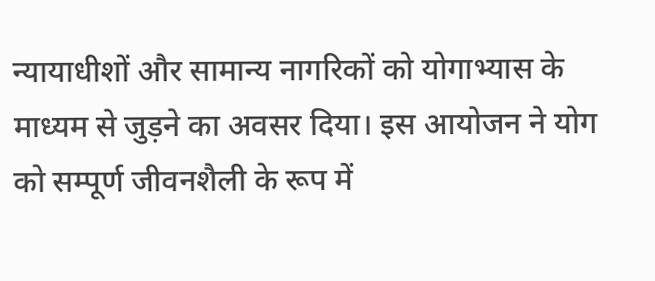न्यायाधीशों और सामान्य नागरिकों को योगाभ्यास के माध्यम से जुड़ने का अवसर दिया। इस आयोजन ने योग को सम्पूर्ण जीवनशैली के रूप में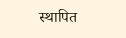स्थापित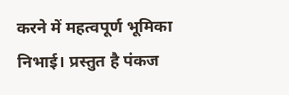करने में महत्वपूर्ण भूमिका निभाई। प्रस्तुत है पंकज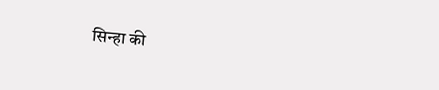सिन्हा की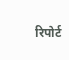रिपोर्ट